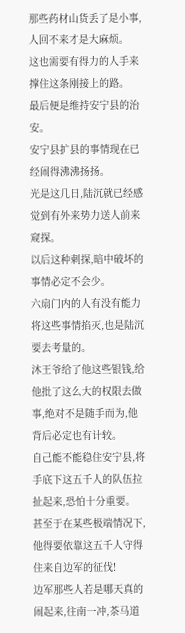那些药材山货丢了是小事,人回不来才是大麻烦。
这也需要有得力的人手来撑住这条刚接上的路。
最后便是维持安宁县的治安。
安宁县扩县的事情现在已经闹得沸沸扬扬。
光是这几日,陆沉就已经感觉到有外来势力送人前来窥探。
以后这种刺探,暗中破坏的事情必定不会少。
六扇门内的人有没有能力将这些事情掐灭,也是陆沉要去考量的。
沐王爷给了他这些银钱,给他批了这么大的权限去做事,绝对不是随手而为,他背后必定也有计较。
自己能不能稳住安宁县,将手底下这五千人的队伍拉扯起来,恐怕十分重要。
甚至于在某些极端情况下,他得要依靠这五千人守得住来自边军的征伐!
边军那些人若是哪天真的闹起来,往南一冲,茶马道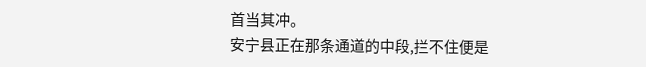首当其冲。
安宁县正在那条通道的中段,拦不住便是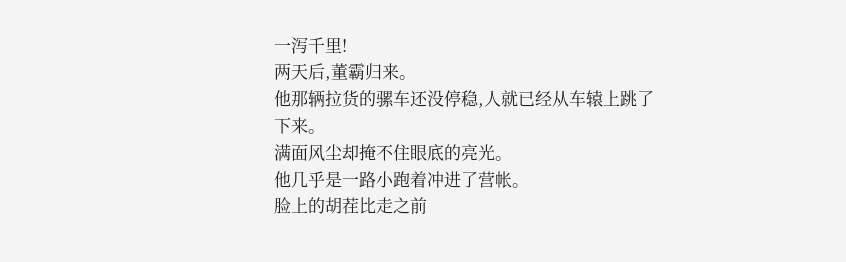一泻千里!
两天后,董霸归来。
他那辆拉货的骡车还没停稳,人就已经从车辕上跳了下来。
满面风尘却掩不住眼底的亮光。
他几乎是一路小跑着冲进了营帐。
脸上的胡茬比走之前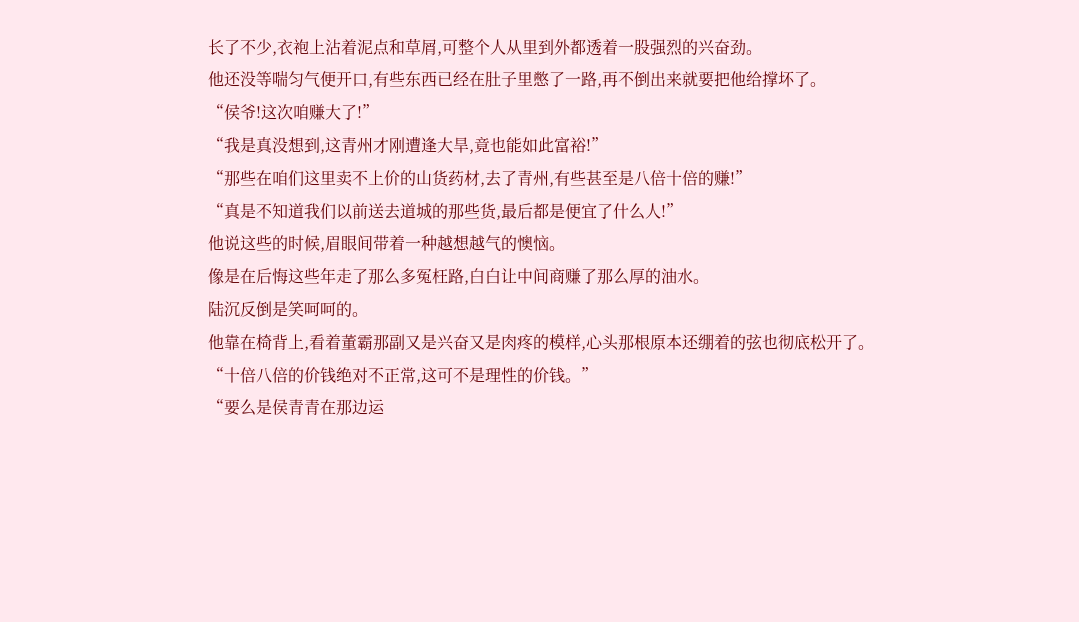长了不少,衣袍上沾着泥点和草屑,可整个人从里到外都透着一股强烈的兴奋劲。
他还没等喘匀气便开口,有些东西已经在肚子里憋了一路,再不倒出来就要把他给撑坏了。
“侯爷!这次咱赚大了!”
“我是真没想到,这青州才刚遭逢大旱,竟也能如此富裕!”
“那些在咱们这里卖不上价的山货药材,去了青州,有些甚至是八倍十倍的赚!”
“真是不知道我们以前送去道城的那些货,最后都是便宜了什么人!”
他说这些的时候,眉眼间带着一种越想越气的懊恼。
像是在后悔这些年走了那么多冤枉路,白白让中间商赚了那么厚的油水。
陆沉反倒是笑呵呵的。
他靠在椅背上,看着董霸那副又是兴奋又是肉疼的模样,心头那根原本还绷着的弦也彻底松开了。
“十倍八倍的价钱绝对不正常,这可不是理性的价钱。”
“要么是侯青青在那边运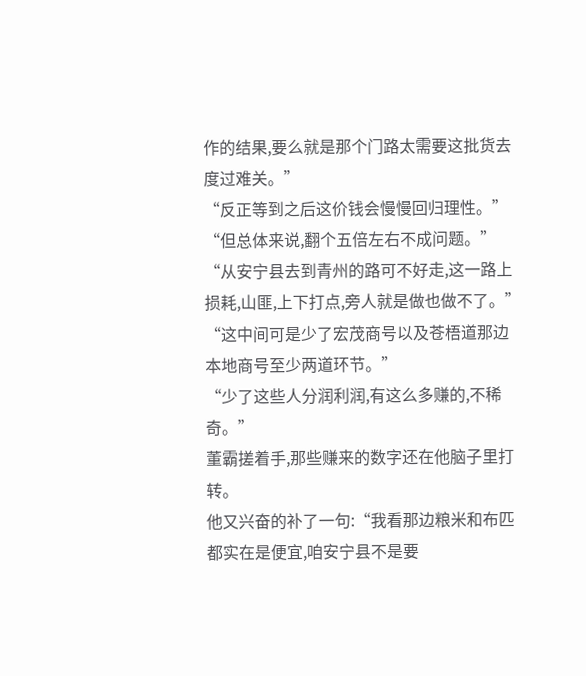作的结果,要么就是那个门路太需要这批货去度过难关。”
“反正等到之后这价钱会慢慢回归理性。”
“但总体来说,翻个五倍左右不成问题。”
“从安宁县去到青州的路可不好走,这一路上损耗,山匪,上下打点,旁人就是做也做不了。”
“这中间可是少了宏茂商号以及苍梧道那边本地商号至少两道环节。”
“少了这些人分润利润,有这么多赚的,不稀奇。”
董霸搓着手,那些赚来的数字还在他脑子里打转。
他又兴奋的补了一句:“我看那边粮米和布匹都实在是便宜,咱安宁县不是要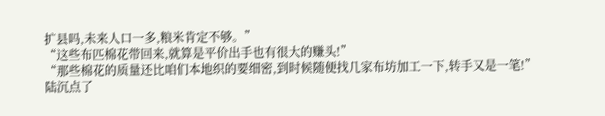扩县吗,未来人口一多,粮米肯定不够。”
“这些布匹棉花带回来,就算是平价出手也有很大的赚头!”
“那些棉花的质量还比咱们本地织的要细密,到时候随便找几家布坊加工一下,转手又是一笔!”
陆沉点了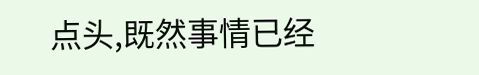点头,既然事情已经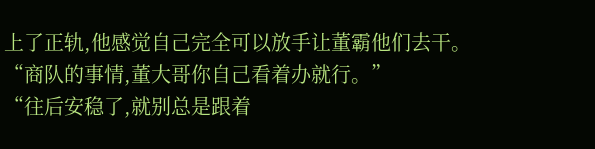上了正轨,他感觉自己完全可以放手让董霸他们去干。
“商队的事情,董大哥你自己看着办就行。”
“往后安稳了,就别总是跟着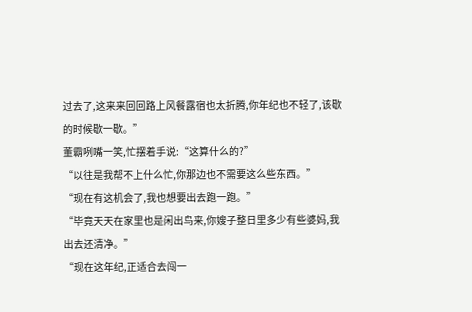过去了,这来来回回路上风餐露宿也太折腾,你年纪也不轻了,该歇的时候歇一歇。”
董霸咧嘴一笑,忙摆着手说:“这算什么的?”
“以往是我帮不上什么忙,你那边也不需要这么些东西。”
“现在有这机会了,我也想要出去跑一跑。”
“毕竟天天在家里也是闲出鸟来,你嫂子整日里多少有些婆妈,我出去还清净。”
“现在这年纪,正适合去闯一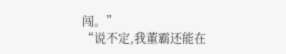闯。”
“说不定,我董霸还能在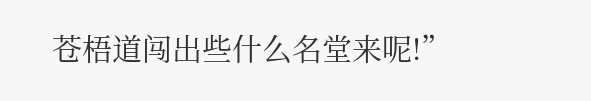苍梧道闯出些什么名堂来呢!”